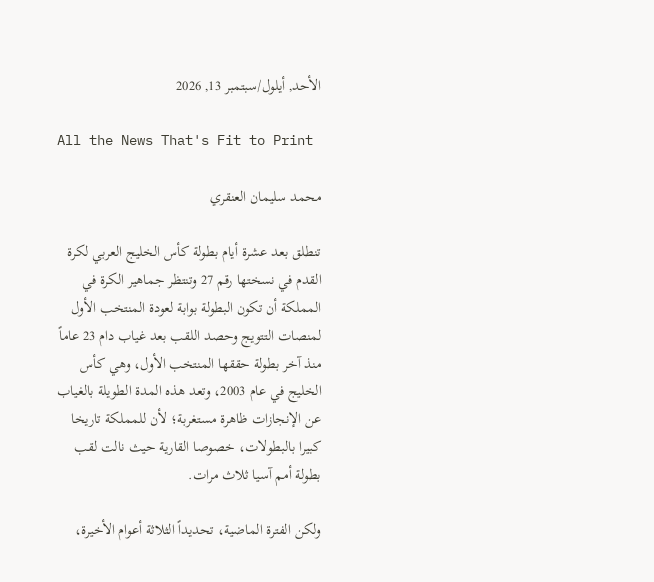الأحد, أيلول/سبتمبر 13, 2026

All the News That's Fit to Print

محمد سليمان العنقري

تنطلق بعد عشرة أيام بطولة كأس الخليج العربي لكرة القدم في نسختها رقم 27 وتنتظر جماهير الكرة في المملكة أن تكون البطولة بوابة لعودة المنتخب الأول لمنصات التتويج وحصد اللقب بعد غياب دام 23 عاماً منذ آخر بطولة حققها المنتخب الأول، وهي كأس الخليج في عام 2003، وتعد هذه المدة الطويلة بالغياب عن الإنجازات ظاهرة مستغربة؛ لأن للمملكة تاريخا كبيرا بالبطولات، خصوصا القارية حيث نالت لقب بطولة أمم آسيا ثلاث مرات.

ولكن الفترة الماضية، تحديداً الثلاثة أعوام الأخيرة،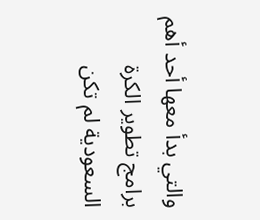والتي بدأ معها أحد أهم برامج تطوير الكرة السعودية لم تكن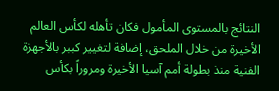النتائج بالمستوى المأمول فكان تأهله لكأس العالم الأخيرة من خلال الملحق، إضافة لتغيير كببر بالأجهزة الفنية منذ بطولة أمم آسيا الأخيرة ومروراً بكأس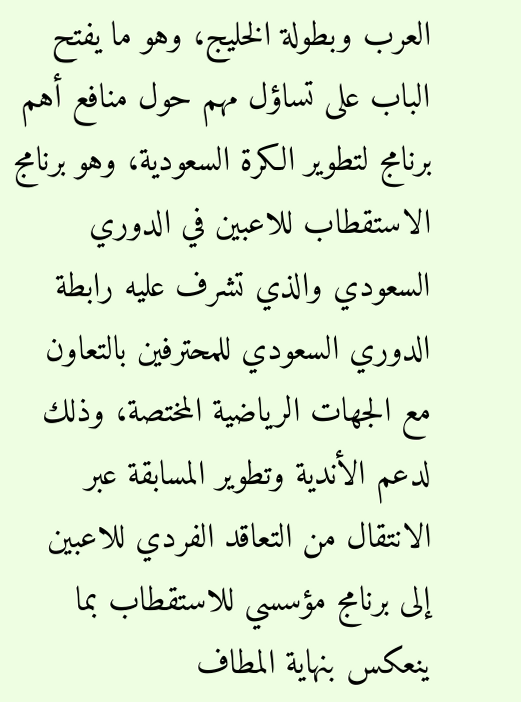العرب وبطولة الخليج، وهو ما يفتح الباب على تساؤل مهم حول منافع أهم برنامج لتطوير الكرة السعودية، وهو برنامج الاستقطاب للاعبين في الدوري السعودي والذي تشرف عليه رابطة الدوري السعودي للمحترفين بالتعاون مع الجهات الرياضية المختصة، وذلك لدعم الأندية وتطوير المسابقة عبر الانتقال من التعاقد الفردي للاعبين إلى برنامج مؤسسي للاستقطاب بما ينعكس بنهاية المطاف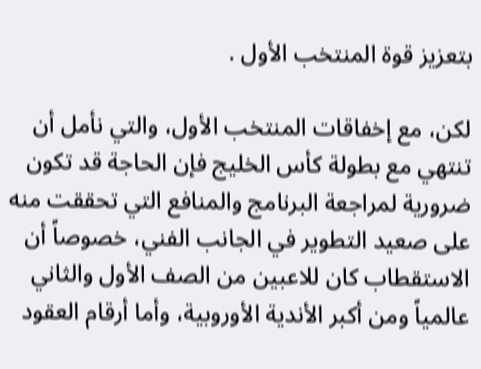بتعزيز قوة المنتخب الأول .

لكن، مع إخفاقات المنتخب الأول، والتي نأمل أن تنتهي مع بطولة كأس الخليج فإن الحاجة قد تكون ضرورية لمراجعة البرنامج والمنافع التي تحققت منه على صعيد التطوير في الجانب الفني، خصوصاً أن الاستقطاب كان للاعبين من الصف الأول والثاني عالمياً ومن أكبر الأندية الأوروبية، وأما أرقام العقود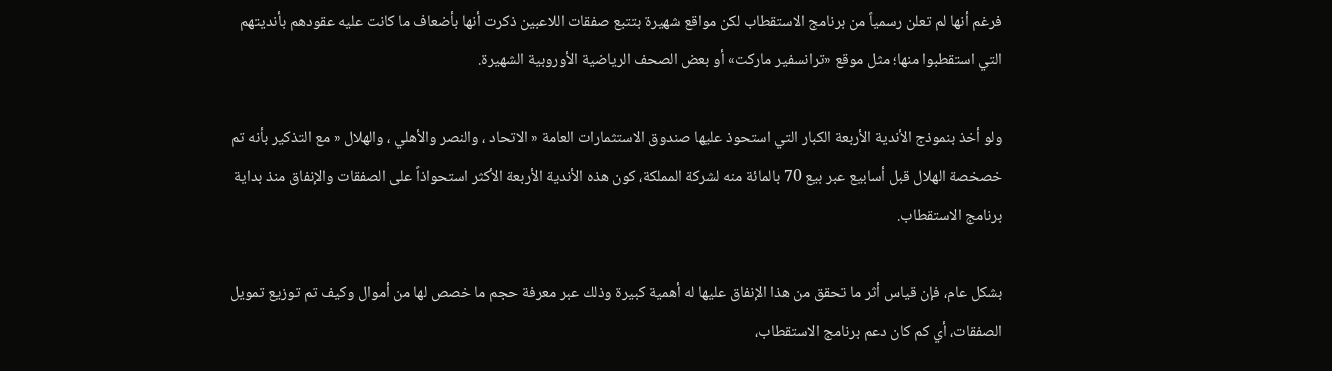فرغم أنها لم تعلن رسمياً من برنامج الاستقطاب لكن مواقع شهيرة بتتبع صفقات اللاعبين ذكرت أنها بأضعاف ما كانت عليه عقودهم بأنديتهم التي استقطبوا منها؛ مثل موقع «ترانسفير ماركت» أو بعض الصحف الرياضية الأوروبية الشهيرة.

ولو أخذ بنموذج الأندية الأربعة الكبار التي استحوذ عليها صندوق الاستثمارات العامة « الاتحاد ، والنصر والأهلي ، والهلال « مع التذكير بأنه تم خصخصة الهلال قبل أسابيع عبر بيع 70 بالمائة منه لشركة المملكة، كون هذه الأندية الأربعة الأكثر استحواذاً على الصفقات والإنفاق منذ بداية برنامج الاستقطاب.

بشكل عام، فإن قياس أثر ما تحقق من هذا الإنفاق عليها له أهمية كبيرة وذلك عبر معرفة حجم ما خصص لها من أموال وكيف تم توزيع تمويل الصفقات، أي كم كان دعم برنامج الاستقطاب،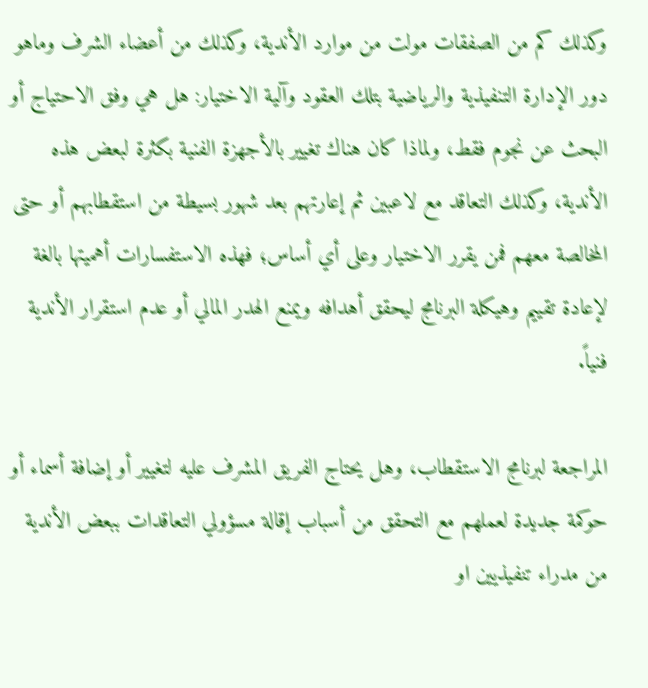وكذلك كم من الصفقات مولت من موارد الأندية، وكذلك من أعضاء الشرف وماهو دور الإدارة التنفيذية والرياضية بتلك العقود وآلية الاختيار: هل هي وفق الاحتياج أو البحث عن نجوم فقط، ولماذا كان هناك تغيير بالأجهزة الفنية بكثرة لبعض هذه الأندية، وكذلك التعاقد مع لاعبين ثم إعارتهم بعد شهور بسيطة من استقطابهم أو حتى المخالصة معهم فمن يقرر الاختيار وعلى أي أساس؛ فهذه الاستفسارات أهميتها بالغة لإعادة تقييم وهيكلة البرنامج ليحقق أهدافه ويمنع الهدر المالي أو عدم استقرار الأندية فنياً.

المراجعة لبرنامج الاستقطاب، وهل يحتاج الفريق المشرف عليه لتغيير أو إضافة أسماء أو حوكمة جديدة لعملهم مع التحقق من أسباب إقالة مسؤولي التعاقدات ببعض الأندية من مدراء تنفيذيين او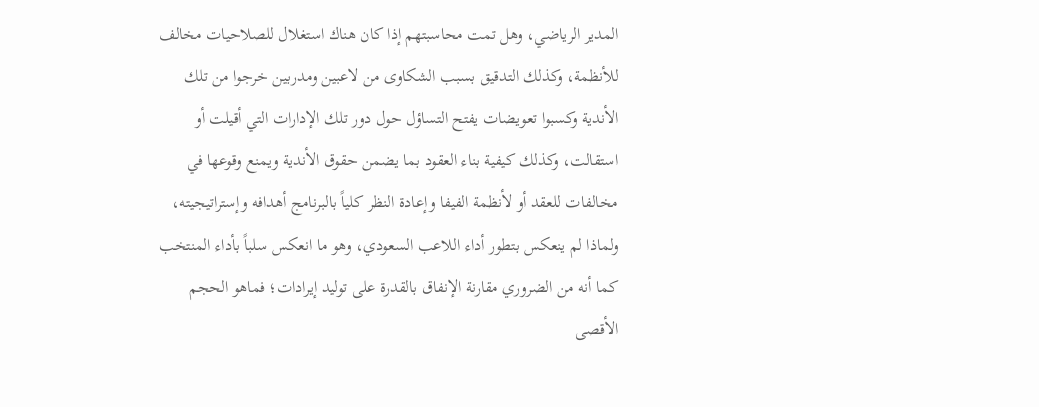المدير الرياضي، وهل تمت محاسبتهم إذا كان هناك استغلال للصلاحيات مخالف للأنظمة، وكذلك التدقيق بسبب الشكاوى من لاعبين ومدربين خرجوا من تلك الأندية وكسبوا تعويضات يفتح التساؤل حول دور تلك الإدارات التي أقيلت أو استقالت، وكذلك كيفية بناء العقود بما يضمن حقوق الأندية ويمنع وقوعها في مخالفات للعقد أو لأنظمة الفيفا وإعادة النظر كلياً بالبرنامج أهدافه وإستراتيجيته، ولماذا لم ينعكس بتطور أداء اللاعب السعودي، وهو ما انعكس سلباً بأداء المنتخب كما أنه من الضروري مقارنة الإنفاق بالقدرة على توليد إيرادات؛ فماهو الحجم الأقصى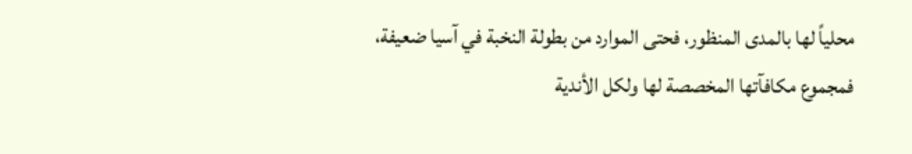محلياً لها بالمدى المنظور، فحتى الموارد من بطولة النخبة في آسيا ضعيفة، فمجموع مكافآتها المخصصة لها ولكل الأندية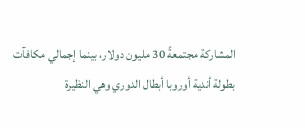المشاركة مجتمعةً 30 مليون دولار، بينما إجمالي مكافآت بطولة أندية أوروبا أبطال الدوري وهي النظيرة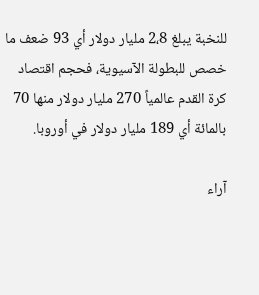للنخبة يبلغ 2،8 مليار دولار أي 93 ضعف ما خصص للبطولة الآسيوية، فحجم اقتصاد كرة القدم عالمياً 270 مليار دولار منها 70 بالمائة أي 189 مليار دولار في أوروبا.

آراء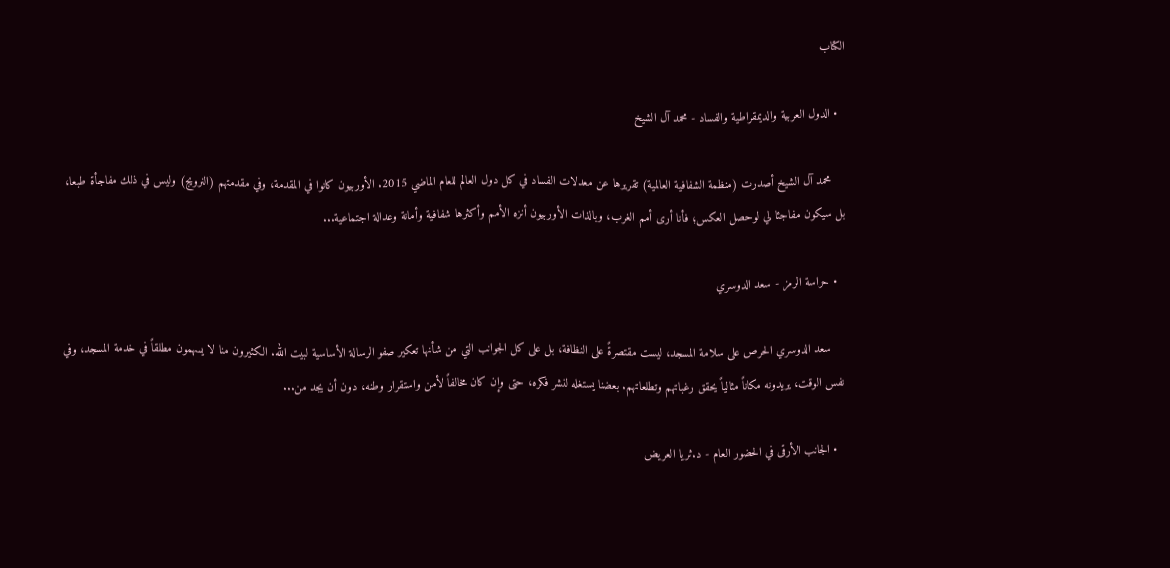الكتاب

  • الدول العربية والديمقراطية والفساد - محمد آل الشيخ

    محمد آل الشيخ أصدرت (منظمة الشفافية العالمية) تقريرها عن معدلات الفساد في كل دول العالم للعام الماضي 2015. الأوربيون كانوا في المقدمة، وفي مقدمتهم (النرويج) وليس في ذلك مفاجأة طبعا، بل سيكون مفاجئا لي لوحصل العكس؛ فأنا أرى أمم الغرب، وبالذات الأوربيون أنزه الأمم وأكثرها شفافية وأمانة وعدالة اجتماعية...

  • حراسة الرمز - سعد الدوسري

    سعد الدوسري الحرص على سلامة المسجد، ليست مقتصرةً على النظافة، بل على كل الجوانب التي من شأنها تعكير صفو الرسالة الأساسية لبيت الله. الكثيرون منا لا يسهمون مطلقاً في خدمة المسجد، وفي نفس الوقت، يريدونه مكاناً مثالياً يحقق رغباتهم وتطلعاتهم. بعضنا يستغله لنشر فكره، حتى وإن كان مخالفاً لأمن واستقرار وطنه، دون أن يجد من...

  • الجانب الأرقى في الحضور العام - د.ثريا العريض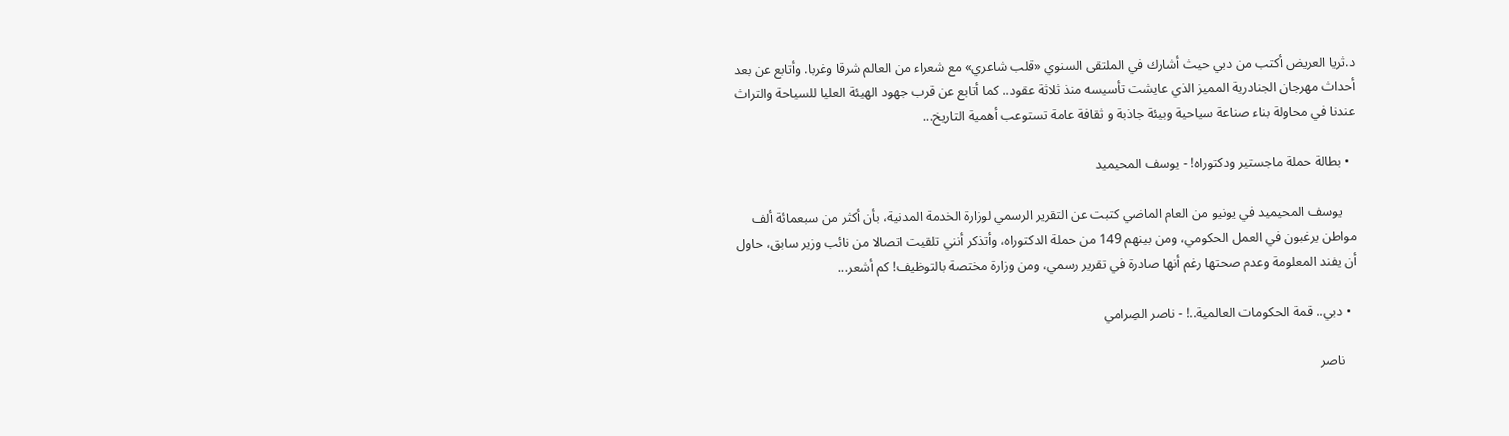د.ثريا العريض أكتب من دبي حيث أشارك في الملتقى السنوي «قلب شاعري» مع شعراء من العالم شرقا وغربا. وأتابع عن بعد أحداث مهرجان الجنادرية المميز الذي عايشت تأسيسه منذ ثلاثة عقود.. كما أتابع عن قرب جهود الهيئة العليا للسياحة والتراث عندنا في محاولة بناء صناعة سياحية وبيئة جاذبة و ثقافة عامة تستوعب أهمية التاريخ...

  • بطالة حملة ماجستير ودكتوراه! - يوسف المحيميد

    يوسف المحيميد في يونيو من العام الماضي كتبت عن التقرير الرسمي لوزارة الخدمة المدنية، بأن أكثر من سبعمائة ألف مواطن يرغبون في العمل الحكومي، ومن بينهم 149 من حملة الدكتوراه، وأتذكر أنني تلقيت اتصالا من نائب وزير سابق، حاول أن يفند المعلومة وعدم صحتها رغم أنها صادرة في تقرير رسمي، ومن وزارة مختصة بالتوظيف! كم أشعر...

  • دبي.. قمة الحكومات العالمية..! - ناصر الصِرامي

    ناصر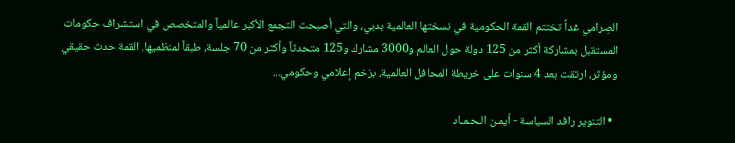الصِرامي غداً تختتم القمة الحكومية في نسختها العالمية بدبي، والتي أصبحت التجمع الأكبر عالمياً والمتخصص في استشراف حكومات المستقبل بمشاركة أكثر من 125 دولة حول العالم و3000 مشارك و125 متحدثاً وأكثر من 70 جلسة، طبقاً لمنظميها. القمة حدث حقيقي ومؤثر، ارتقت بعد 4 سنوات على خريطة المحافل العالمية، بزخم إعلامي وحكومي...

  • التنوير رافد السياسة - أيمـن الـحـمـاد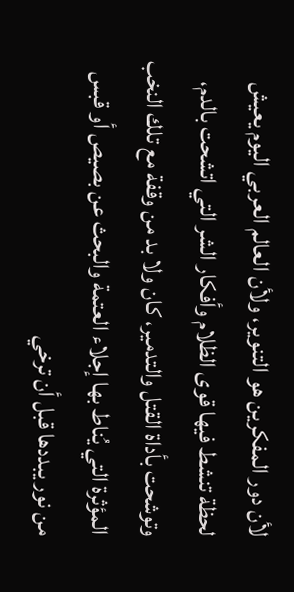لأن دور المفكرين هو التنوير، ولأن العالم العربي اليوم يعيش لحظة تنشط فيها قوى الظلام وأفكار الشر التي اتشحت بالدم، وتوشحت بأداة القتل والتدمير، كان ولا بد من وقفة مع تلك النخب المؤثرة التي يُناط بها إجلاء العتمة والبحث عن بصيص أو قبس من نور يبددها قبل أن ترخي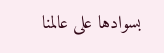بسوادها على عالمنا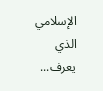الإسلامي الذي يعرف...